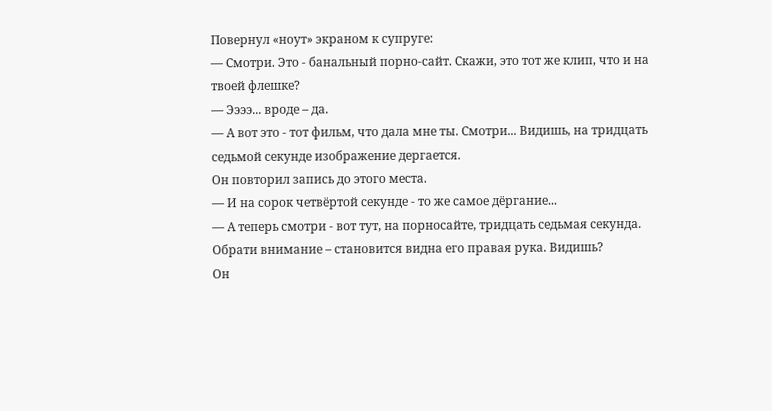Повернул «ноут» экраном к супруге:
— Смотри. Это - банальный порно-сайт. Скажи, это тот же клип, что и на твоей флешке?
— Ээээ... вроде – да.
— А вот это - тот фильм, что дала мне ты. Смотри... Видишь, на тридцать седьмой секунде изображение дергается.
Он повторил запись до этого места.
— И на сорок четвёртой секунде - то же самое дёргание...
— А теперь смотри - вот тут, на порносайте, тридцать седьмая секунда. Обрати внимание – становится видна его правая рука. Видишь?
Он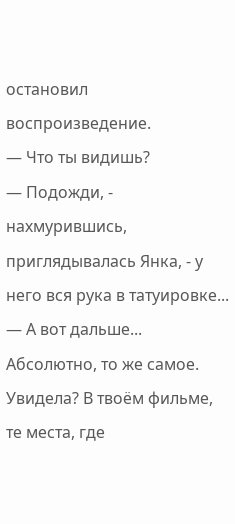остановил воспроизведение.
— Что ты видишь?
— Подожди, - нахмурившись, приглядывалась Янка, - у него вся рука в татуировке...
— А вот дальше... Абсолютно, то же самое. Увидела? В твоём фильме, те места, где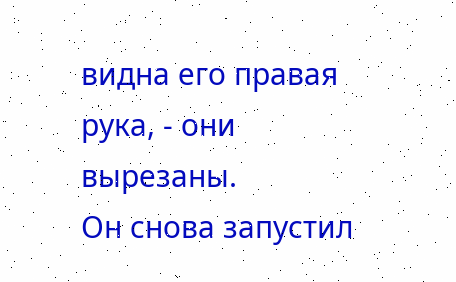видна его правая рука, - они вырезаны.
Он снова запустил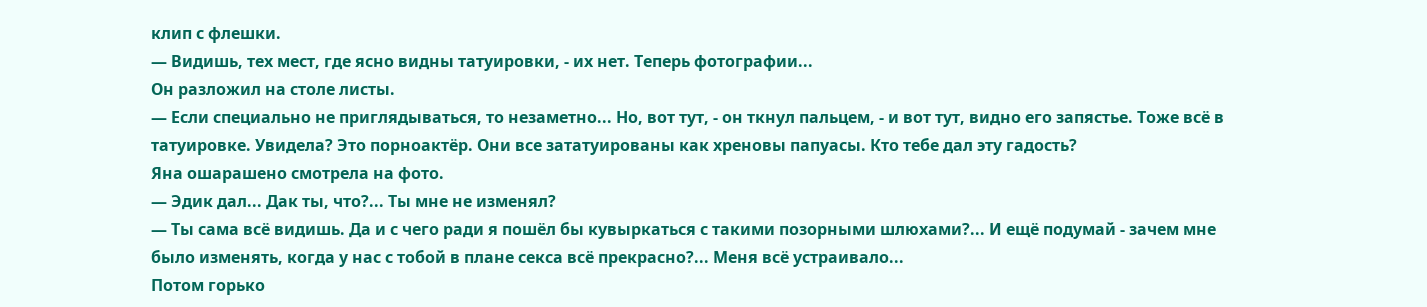клип с флешки.
— Видишь, тех мест, где ясно видны татуировки, - их нет. Теперь фотографии...
Он разложил на столе листы.
— Если специально не приглядываться, то незаметно... Но, вот тут, - он ткнул пальцем, - и вот тут, видно его запястье. Тоже всё в татуировке. Увидела? Это порноактёр. Они все зататуированы как хреновы папуасы. Кто тебе дал эту гадость?
Яна ошарашено смотрела на фото.
— Эдик дал... Дак ты, что?... Ты мне не изменял?
— Ты сама всё видишь. Да и с чего ради я пошёл бы кувыркаться с такими позорными шлюхами?... И ещё подумай - зачем мне было изменять, когда у нас с тобой в плане секса всё прекрасно?... Меня всё устраивало...
Потом горько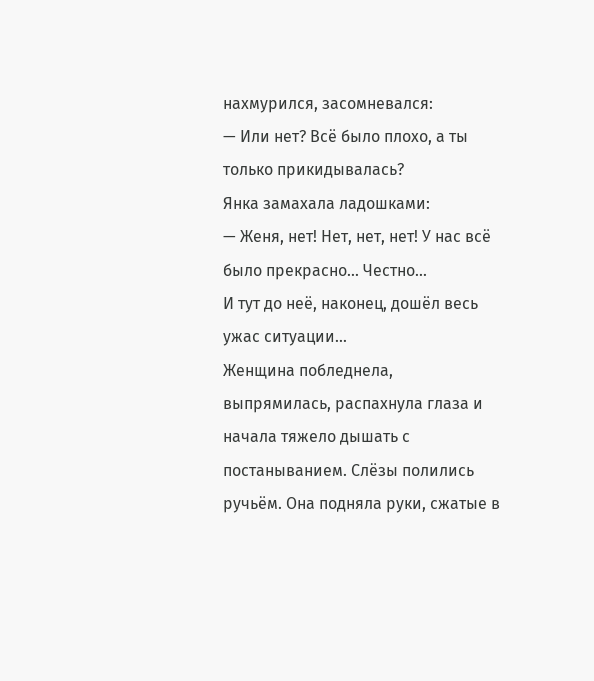нахмурился, засомневался:
— Или нет? Всё было плохо, а ты только прикидывалась?
Янка замахала ладошками:
— Женя, нет! Нет, нет, нет! У нас всё было прекрасно... Честно...
И тут до неё, наконец, дошёл весь ужас ситуации...
Женщина побледнела, выпрямилась, распахнула глаза и начала тяжело дышать с постаныванием. Слёзы полились ручьём. Она подняла руки, сжатые в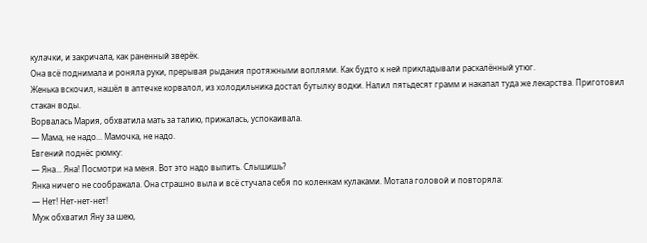кулачки, и закричала, как раненный зверёк.
Она всё поднимала и роняла руки, прерывая рыдания протяжными воплями. Как будто к ней прикладывали раскалённый утюг.
Женька вскочил, нашёл в аптечке корвалол, из холодильника достал бутылку водки. Налил пятьдесят грамм и накапал туда же лекарства. Приготовил стакан воды.
Ворвалась Мария, обхватила мать за талию, прижалась, успокаивала.
— Мама, не надо... Мамочка, не надо.
Евгений поднёс рюмку:
— Яна... Яна! Посмотри на меня. Вот это надо выпить. Слышишь?
Янка ничего не соображала. Она страшно выла и всё стучала себя по коленкам кулаками. Мотала головой и повторяла:
— Нет! Нет-нет-нет!
Муж обхватил Яну за шею,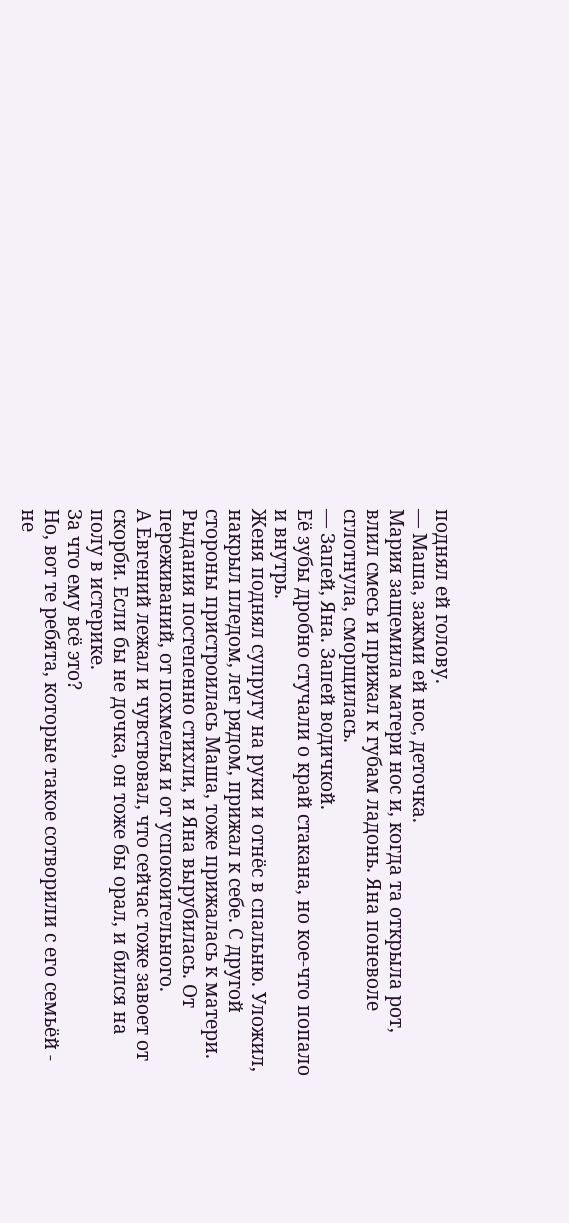поднял ей голову.
— Маша, зажми ей нос, деточка.
Мария защемила матери нос и, когда та открыла рот, влил смесь и прижал к губам ладонь. Яна поневоле сглотнула, сморщилась.
— Запей, Яна. Запей водичкой.
Её зубы дробно стучали о край стакана, но кое-что попало и внутрь.
Женя поднял супругу на руки и отнёс в спальню. Уложил, накрыл пледом, лег рядом, прижал к себе. С другой стороны пристроилась Маша, тоже прижалась к матери. Рыдания постепенно стихли, и Яна вырубилась. От переживаний, от похмелья и от успокоительного.
А Евгений лежал и чувствовал, что сейчас тоже завоет от скорби. Если бы не дочка, он тоже бы орал, и бился на полу в истерике.
За что ему всё это?
Но, вот те ребята, которые такое сотворили с его семьёй - не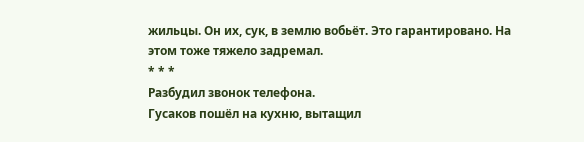жильцы. Он их, сук, в землю вобьёт. Это гарантировано. На этом тоже тяжело задремал.
* * *
Разбудил звонок телефона.
Гусаков пошёл на кухню, вытащил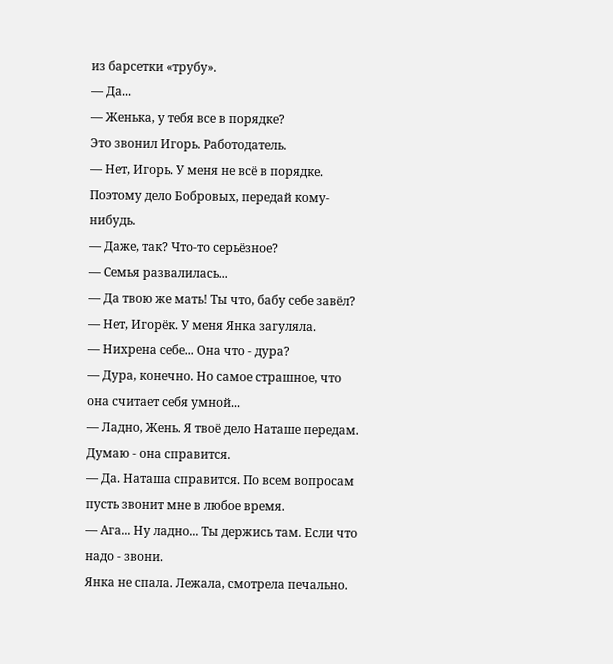из барсетки «трубу».
— Да...
— Женька, у тебя все в порядке?
Это звонил Игорь. Работодатель.
— Нет, Игорь. У меня не всё в порядке. Поэтому дело Бобровых, передай кому-нибудь.
— Даже, так? Что-то серьёзное?
— Семья развалилась...
— Да твою же мать! Ты что, бабу себе завёл?
— Нет, Игорёк. У меня Янка загуляла.
— Нихрена себе... Она что - дура?
— Дура, конечно. Но самое страшное, что она считает себя умной...
— Ладно, Жень. Я твоё дело Наташе передам. Думаю - она справится.
— Да. Наташа справится. По всем вопросам пусть звонит мне в любое время.
— Ага... Ну ладно... Ты держись там. Если что надо - звони.
Янка не спала. Лежала, смотрела печально.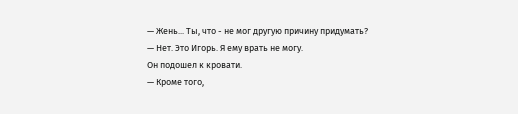— Жень... Ты, что - не мог другую причину придумать?
— Нет. Это Игорь. Я ему врать не могу.
Он подошел к кровати.
— Кроме того,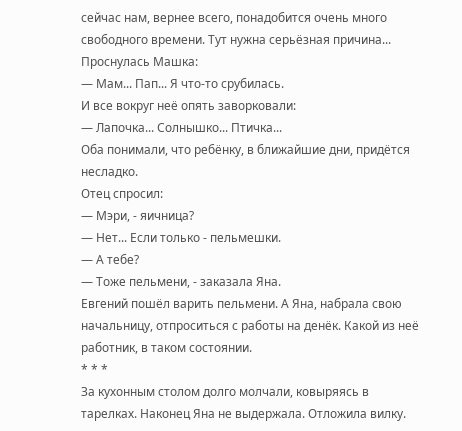сейчас нам, вернее всего, понадобится очень много свободного времени. Тут нужна серьёзная причина...
Проснулась Машка:
— Мам... Пап... Я что-то срубилась.
И все вокруг неё опять заворковали:
— Лапочка... Солнышко... Птичка...
Оба понимали, что ребёнку, в ближайшие дни, придётся несладко.
Отец спросил:
— Мэри, - яичница?
— Нет... Если только - пельмешки.
— А тебе?
— Тоже пельмени, - заказала Яна.
Евгений пошёл варить пельмени. А Яна, набрала свою начальницу, отпроситься с работы на денёк. Какой из неё работник, в таком состоянии.
* * *
За кухонным столом долго молчали, ковыряясь в тарелках. Наконец Яна не выдержала. Отложила вилку.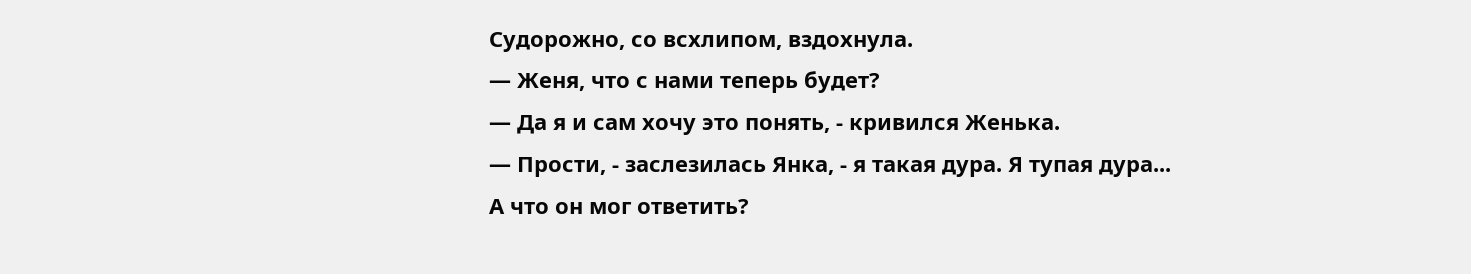Судорожно, со всхлипом, вздохнула.
— Женя, что с нами теперь будет?
— Да я и сам хочу это понять, - кривился Женька.
— Прости, - заслезилась Янка, - я такая дура. Я тупая дура...
А что он мог ответить?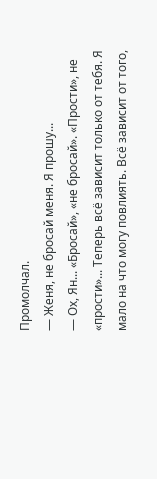Промолчал.
— Женя, не бросай меня. Я прошу...
— Ох, Ян... «Бросай», «не бросай». «Прости», не «прости»... Теперь всё зависит только от тебя. Я мало на что могу повлиять. Всё зависит от того,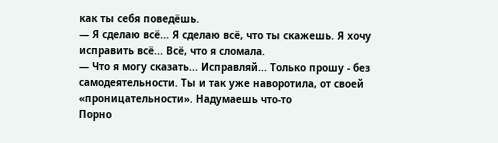как ты себя поведёшь.
— Я сделаю всё... Я сделаю всё, что ты скажешь. Я хочу исправить всё... Всё, что я сломала.
— Что я могу сказать... Исправляй... Только прошу - без самодеятельности. Ты и так уже наворотила, от своей «проницательности». Надумаешь что-то
Порно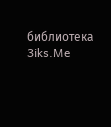библиотека 3iks.Me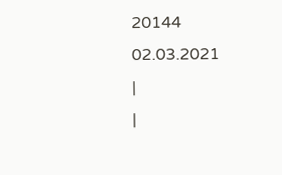20144
02.03.2021
|
|